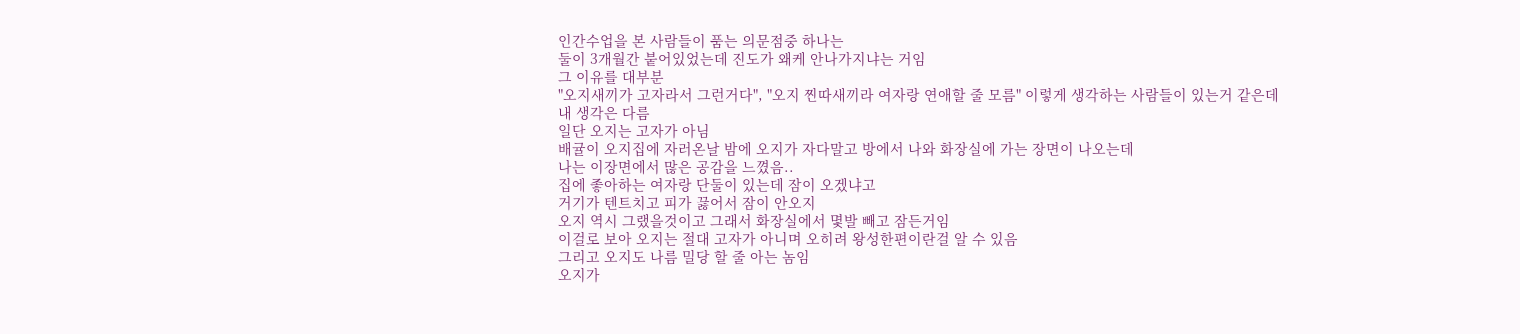인간수업을 본 사람들이 품는 의문점중 하나는
둘이 3개월간 붙어있었는데 진도가 왜케 안나가지냐는 거임
그 이유를 대부분
"오지새끼가 고자라서 그런거다", "오지 찐따새끼라 여자랑 연애할 줄 모름" 이렇게 생각하는 사람들이 있는거 같은데
내 생각은 다름
일단 오지는 고자가 아님
배귤이 오지집에 자러온날 밤에 오지가 자다말고 방에서 나와 화장실에 가는 장면이 나오는데
나는 이장면에서 많은 공감을 느꼈음..
집에 좋아하는 여자랑 단둘이 있는데 잠이 오겠냐고
거기가 텐트치고 피가 끓어서 잠이 안오지
오지 역시 그랬을것이고 그래서 화장실에서 몇발 빼고 잠든거임
이걸로 보아 오지는 절대 고자가 아니며 오히려 왕성한편이란걸 알 수 있음
그리고 오지도 나름 밀당 할 줄 아는 놈임
오지가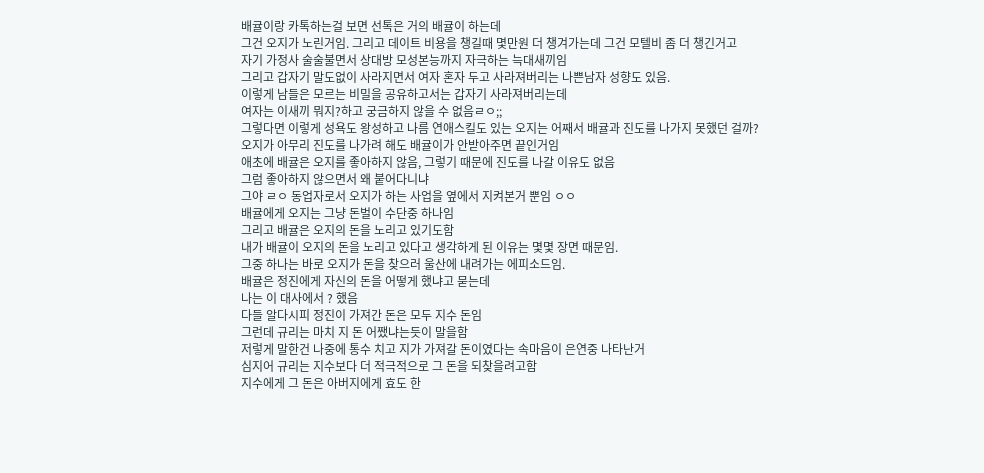배귤이랑 카톡하는걸 보면 선톡은 거의 배귤이 하는데
그건 오지가 노린거임. 그리고 데이트 비용을 챙길때 몇만원 더 챙겨가는데 그건 모텔비 좀 더 챙긴거고
자기 가정사 술술불면서 상대방 모성본능까지 자극하는 늑대새끼임
그리고 갑자기 말도없이 사라지면서 여자 혼자 두고 사라져버리는 나쁜남자 성향도 있음.
이렇게 남들은 모르는 비밀을 공유하고서는 갑자기 사라져버리는데
여자는 이새끼 뭐지?하고 궁금하지 않을 수 없음ㄹㅇ;;
그렇다면 이렇게 성욕도 왕성하고 나름 연애스킬도 있는 오지는 어째서 배귤과 진도를 나가지 못했던 걸까?
오지가 아무리 진도를 나가려 해도 배귤이가 안받아주면 끝인거임
애초에 배귤은 오지를 좋아하지 않음, 그렇기 때문에 진도를 나갈 이유도 없음
그럼 좋아하지 않으면서 왜 붙어다니냐
그야 ㄹㅇ 동업자로서 오지가 하는 사업을 옆에서 지켜본거 뿐임 ㅇㅇ
배귤에게 오지는 그냥 돈벌이 수단중 하나임
그리고 배귤은 오지의 돈을 노리고 있기도함
내가 배귤이 오지의 돈을 노리고 있다고 생각하게 된 이유는 몇몇 장면 때문임.
그중 하나는 바로 오지가 돈을 찾으러 울산에 내려가는 에피소드임.
배귤은 정진에게 자신의 돈을 어떻게 했냐고 묻는데
나는 이 대사에서 ? 했음
다들 알다시피 정진이 가져간 돈은 모두 지수 돈임
그런데 규리는 마치 지 돈 어쨌냐는듯이 말을함
저렇게 말한건 나중에 통수 치고 지가 가져갈 돈이였다는 속마음이 은연중 나타난거
심지어 규리는 지수보다 더 적극적으로 그 돈을 되찾을려고함
지수에게 그 돈은 아버지에게 효도 한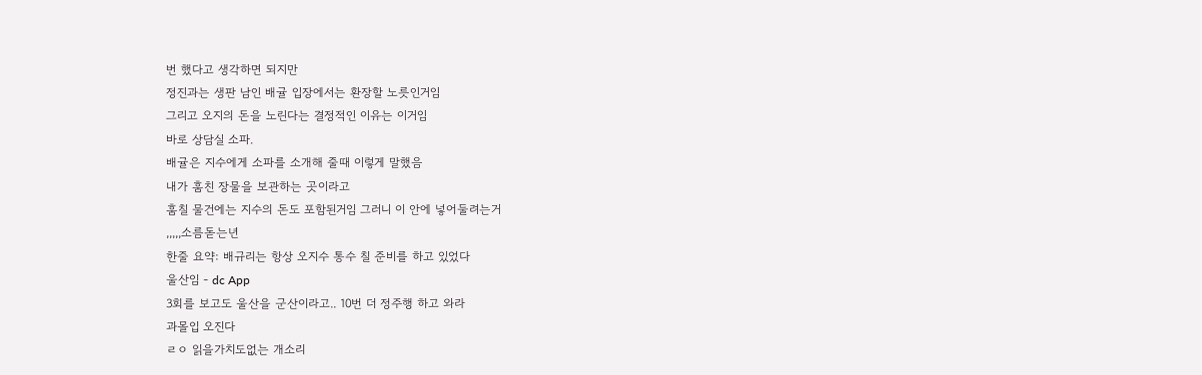번 했다고 생각하면 되지만
정진과는 생판 남인 배귤 입장에서는 환장할 노릇인거임
그리고 오지의 돈을 노린다는 결정적인 이유는 이거임
바로 상담실 소파.
배귤은 지수에게 소파를 소개해 줄때 이렇게 말했음
내가 훔친 장물을 보관하는 곳이라고
훔칠 물건에는 지수의 돈도 포함된거임 그러니 이 안에 넣어둘려는거
,,,,,소름돋는년
한줄 요약: 배규리는 항상 오지수 통수 칠 준비를 하고 있었다
울산임 - dc App
3회를 보고도 울산을 군산이라고.. 10번 더 정주행 하고 와라
과몰입 오진다
ㄹㅇ 읽을가치도없는 개소리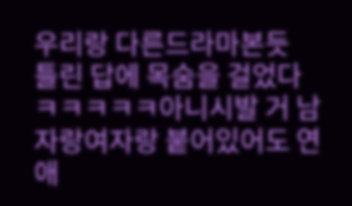우리랑 다른드라마본듯
틀린 답에 목숨을 걸었다
ㅋㅋㅋㅋㅋ아니시발 거 남자랑여자랑 붙어있어도 연애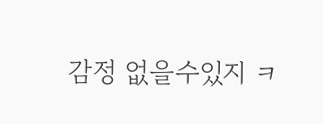감정 없을수있지 ㅋ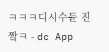ㅋㅋㅋ디시수듄 진짴ㅋ - dc App